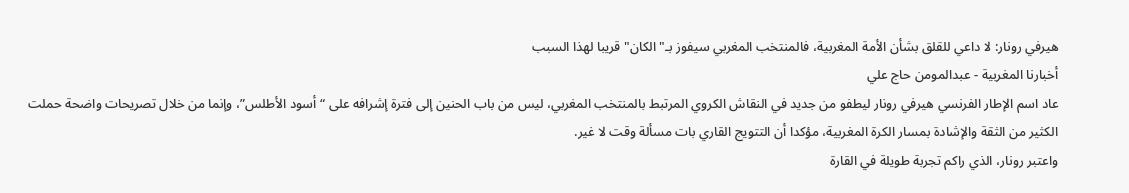هيرفي رونار: لا داعي للقلق بشأن الأمة المغربية، فالمنتخب المغربي سيفوز بـ"الكان" قريبا لهذا السبب
أخبارنا المغربية - عبدالمومن حاج علي
عاد اسم الإطار الفرنسي هيرفي رونار ليطفو من جديد في النقاش الكروي المرتبط بالمنتخب المغربي، ليس من باب الحنين إلى فترة إشرافه على “أسود الأطلس”، وإنما من خلال تصريحات واضحة حملت الكثير من الثقة والإشادة بمسار الكرة المغربية، مؤكدا أن التتويج القاري بات مسألة وقت لا غير.
واعتبر رونار، الذي راكم تجربة طويلة في القارة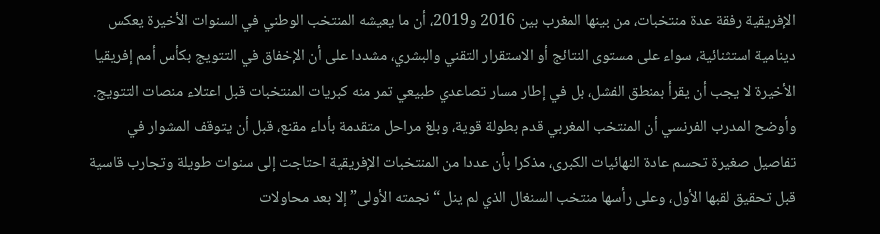الإفريقية رفقة عدة منتخبات، من بينها المغرب بين 2016 و2019، أن ما يعيشه المنتخب الوطني في السنوات الأخيرة يعكس دينامية استثنائية، سواء على مستوى النتائج أو الاستقرار التقني والبشري، مشددا على أن الإخفاق في التتويج بكأس أمم إفريقيا الأخيرة لا يجب أن يقرأ بمنطق الفشل، بل في إطار مسار تصاعدي طبيعي تمر منه كبريات المنتخبات قبل اعتلاء منصات التتويج.
وأوضح المدرب الفرنسي أن المنتخب المغربي قدم بطولة قوية، وبلغ مراحل متقدمة بأداء مقنع، قبل أن يتوقف المشوار في تفاصيل صغيرة تحسم عادة النهائيات الكبرى، مذكرا بأن عددا من المنتخبات الإفريقية احتاجت إلى سنوات طويلة وتجارب قاسية قبل تحقيق لقبها الأول، وعلى رأسها منتخب السنغال الذي لم ينل “نجمته الأولى” إلا بعد محاولات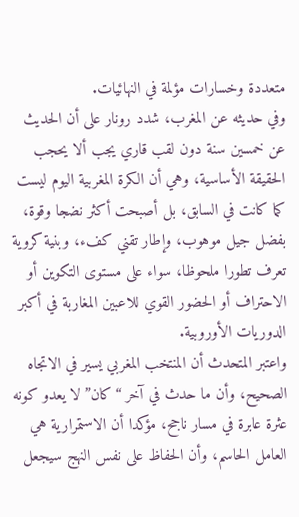متعددة وخسارات مؤلمة في النهائيات.
وفي حديثه عن المغرب، شدد رونار على أن الحديث عن خمسين سنة دون لقب قاري يجب ألا يحجب الحقيقة الأساسية، وهي أن الكرة المغربية اليوم ليست كما كانت في السابق، بل أصبحت أكثر نضجا وقوة، بفضل جيل موهوب، وإطار تقني كفء، وبنية كروية تعرف تطورا ملحوظا، سواء على مستوى التكوين أو الاحتراف أو الحضور القوي للاعبين المغاربة في أكبر الدوريات الأوروبية.
واعتبر المتحدث أن المنتخب المغربي يسير في الاتجاه الصحيح، وأن ما حدث في آخر “كان” لا يعدو كونه عثرة عابرة في مسار ناجح، مؤكدا أن الاستمرارية هي العامل الحاسم، وأن الحفاظ على نفس النهج سيجعل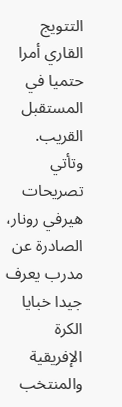التتويج القاري أمرا حتميا في المستقبل القريب.
وتأتي تصريحات هيرفي رونار، الصادرة عن مدرب يعرف جيدا خبايا الكرة الإفريقية والمنتخب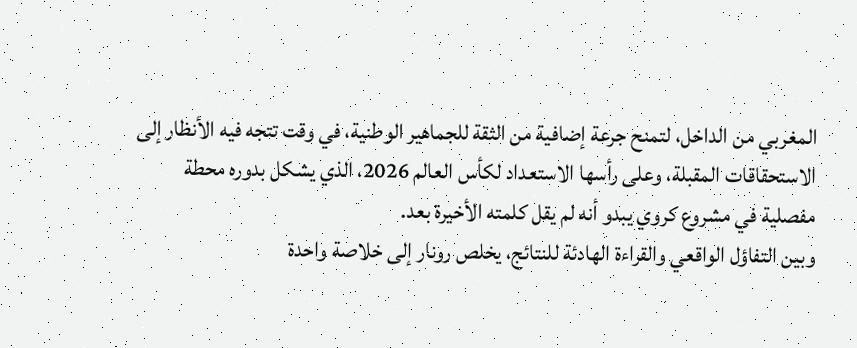المغربي من الداخل، لتمنح جرعة إضافية من الثقة للجماهير الوطنية، في وقت تتجه فيه الأنظار إلى الاستحقاقات المقبلة، وعلى رأسها الاستعداد لكأس العالم 2026، الذي يشكل بدوره محطة مفصلية في مشروع كروي يبدو أنه لم يقل كلمته الأخيرة بعد.
وبين التفاؤل الواقعي والقراءة الهادئة للنتائج، يخلص رونار إلى خلاصة واحدة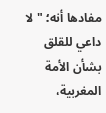مفادها أنه؛ "لا داعي للقلق بشأن الأمة المغربية،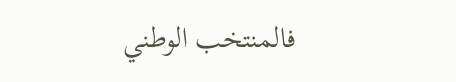فالمنتخب الوطني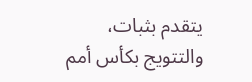يتقدم بثبات، والتتويج بكأس أمم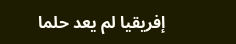إفريقيا لم يعد حلما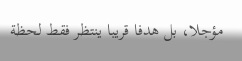مؤجلا، بل هدفا قريبا ينتظر فقط لحظة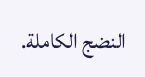النضج الكاملة.